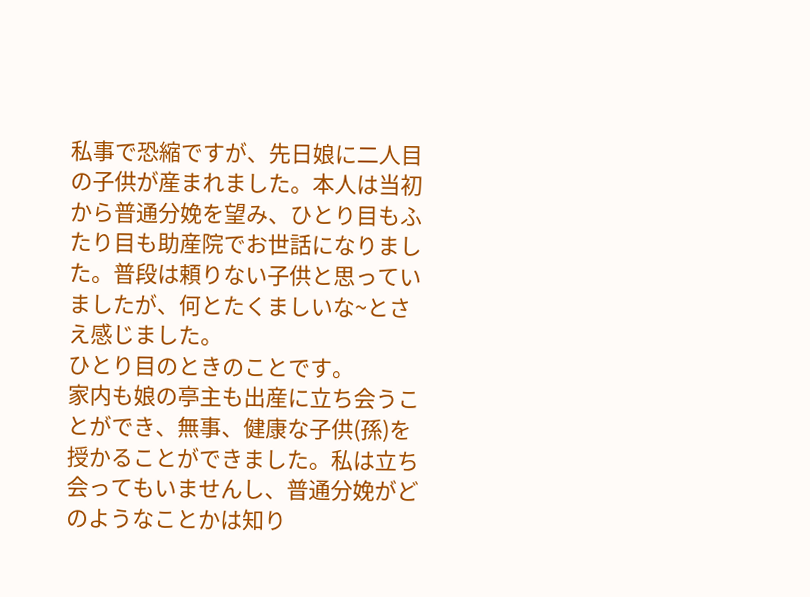私事で恐縮ですが、先日娘に二人目の子供が産まれました。本人は当初から普通分娩を望み、ひとり目もふたり目も助産院でお世話になりました。普段は頼りない子供と思っていましたが、何とたくましいな~とさえ感じました。
ひとり目のときのことです。
家内も娘の亭主も出産に立ち会うことができ、無事、健康な子供(孫)を授かることができました。私は立ち会ってもいませんし、普通分娩がどのようなことかは知り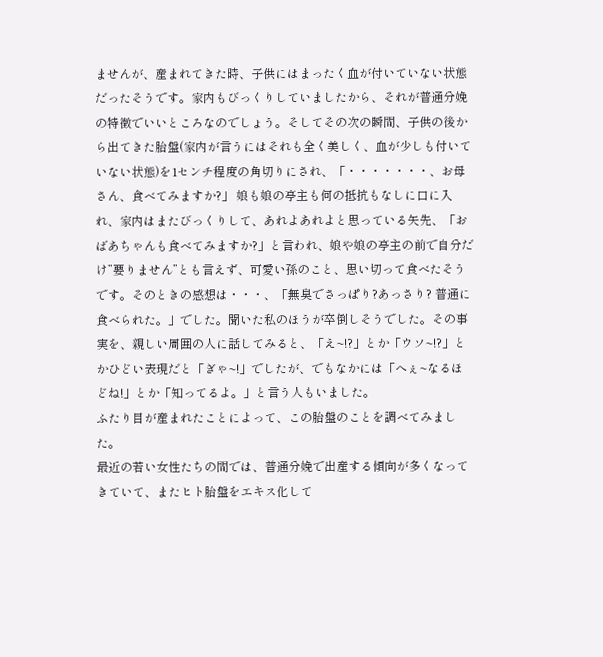ませんが、産まれてきた時、子供にはまったく血が付いていない状態だったそうです。家内もびっくりしていましたから、それが普通分娩の特徴でいいところなのでしょう。そしてその次の瞬間、子供の後から出てきた胎盤(家内が言うにはそれも全く美しく、血が少しも付いていない状態)を1センチ程度の角切りにされ、「・・・・・・・、お母さん、食べてみますか?」 娘も娘の亭主も何の抵抗もなしに口に入れ、家内はまたびっくりして、あれよあれよと思っている矢先、「おばあちゃんも食べてみますか?」と言われ、娘や娘の亭主の前で自分だけ”要りません”とも言えず、可愛い孫のこと、思い切って食べたそうです。そのときの感想は・・・、「無臭でさっぱり?あっさり? 普通に食べられた。」でした。聞いた私のほうが卒倒しそうでした。その事実を、親しい周囲の人に話してみると、「え~!?」とか「ウソ~!?」とかひどい表現だと「ぎゃ~!」でしたが、でもなかには「へぇ~なるほどね!」とか「知ってるよ。」と言う人もいました。
ふたり目が産まれたことによって、この胎盤のことを調べてみました。
最近の若い女性たちの間では、普通分娩で出産する傾向が多くなってきていて、またヒト胎盤をエキス化して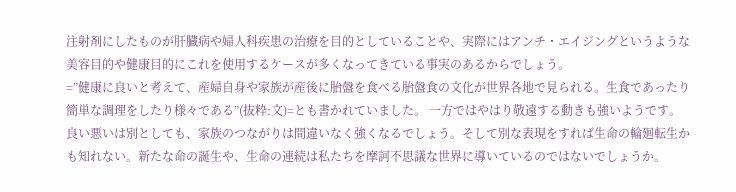注射剤にしたものが肝臓病や婦人科疾患の治療を目的としていることや、実際にはアンチ・エイジングというような美容目的や健康目的にこれを使用するケースが多くなってきている事実のあるからでしょう。
=”健康に良いと考えて、産婦自身や家族が産後に胎盤を食べる胎盤食の文化が世界各地で見られる。生食であったり簡単な調理をしたり様々である”(抜粋:文)=とも書かれていました。 一方ではやはり敬遠する動きも強いようです。
良い悪いは別としても、家族のつながりは間違いなく強くなるでしょう。そして別な表現をすれば生命の輪廻転生かも知れない。新たな命の誕生や、生命の連続は私たちを摩訶不思議な世界に導いているのではないでしょうか。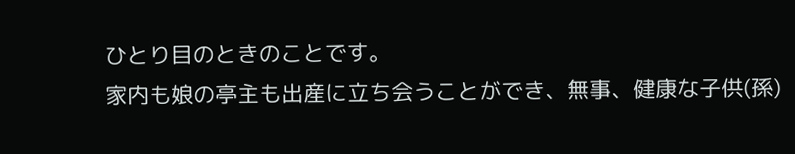ひとり目のときのことです。
家内も娘の亭主も出産に立ち会うことができ、無事、健康な子供(孫)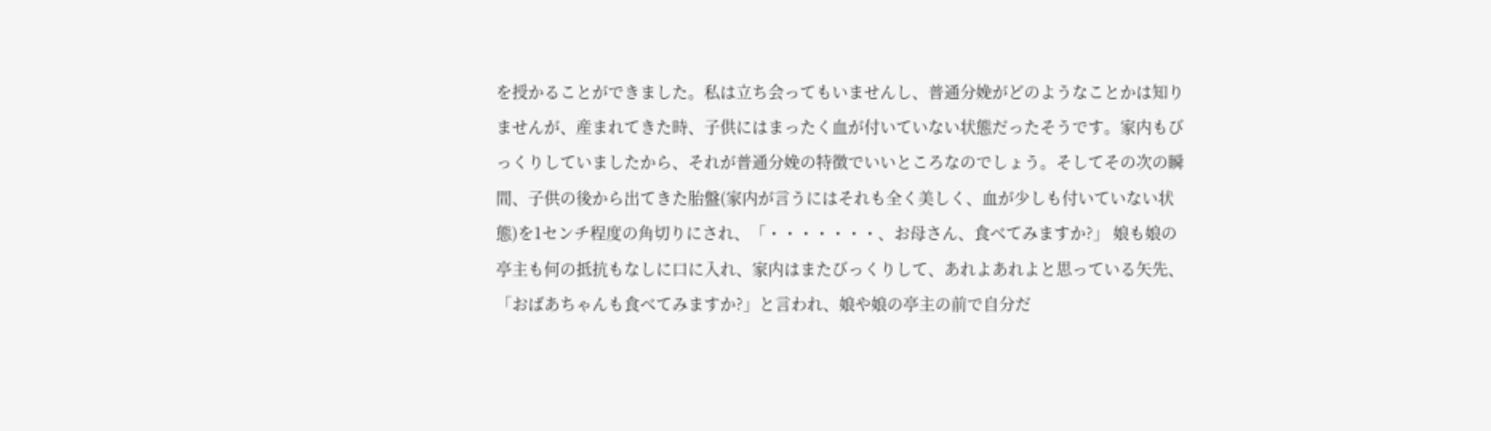を授かることができました。私は立ち会ってもいませんし、普通分娩がどのようなことかは知りませんが、産まれてきた時、子供にはまったく血が付いていない状態だったそうです。家内もびっくりしていましたから、それが普通分娩の特徴でいいところなのでしょう。そしてその次の瞬間、子供の後から出てきた胎盤(家内が言うにはそれも全く美しく、血が少しも付いていない状態)を1センチ程度の角切りにされ、「・・・・・・・、お母さん、食べてみますか?」 娘も娘の亭主も何の抵抗もなしに口に入れ、家内はまたびっくりして、あれよあれよと思っている矢先、「おばあちゃんも食べてみますか?」と言われ、娘や娘の亭主の前で自分だ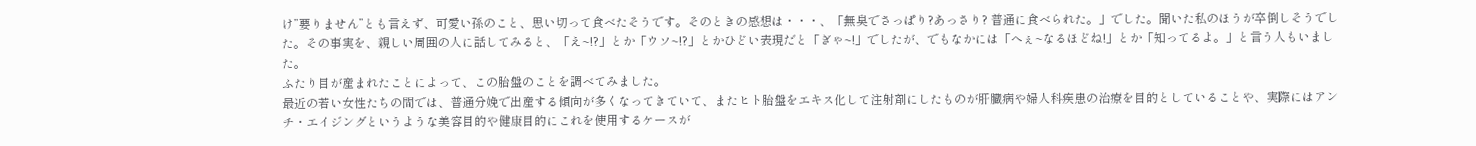け”要りません”とも言えず、可愛い孫のこと、思い切って食べたそうです。そのときの感想は・・・、「無臭でさっぱり?あっさり? 普通に食べられた。」でした。聞いた私のほうが卒倒しそうでした。その事実を、親しい周囲の人に話してみると、「え~!?」とか「ウソ~!?」とかひどい表現だと「ぎゃ~!」でしたが、でもなかには「へぇ~なるほどね!」とか「知ってるよ。」と言う人もいました。
ふたり目が産まれたことによって、この胎盤のことを調べてみました。
最近の若い女性たちの間では、普通分娩で出産する傾向が多くなってきていて、またヒト胎盤をエキス化して注射剤にしたものが肝臓病や婦人科疾患の治療を目的としていることや、実際にはアンチ・エイジングというような美容目的や健康目的にこれを使用するケースが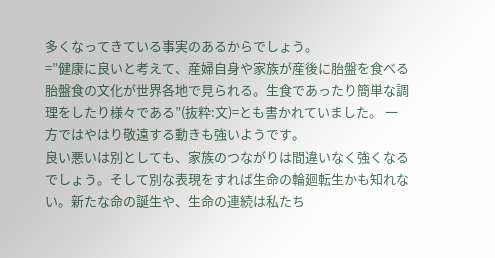多くなってきている事実のあるからでしょう。
=”健康に良いと考えて、産婦自身や家族が産後に胎盤を食べる胎盤食の文化が世界各地で見られる。生食であったり簡単な調理をしたり様々である”(抜粋:文)=とも書かれていました。 一方ではやはり敬遠する動きも強いようです。
良い悪いは別としても、家族のつながりは間違いなく強くなるでしょう。そして別な表現をすれば生命の輪廻転生かも知れない。新たな命の誕生や、生命の連続は私たち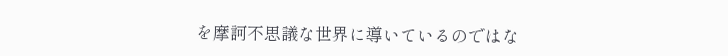を摩訶不思議な世界に導いているのではな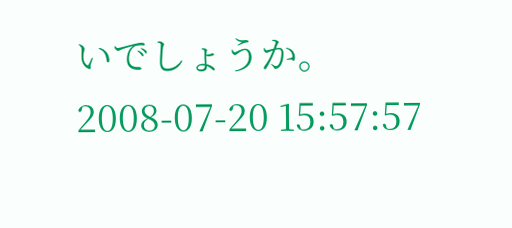いでしょうか。
2008-07-20 15:57:57